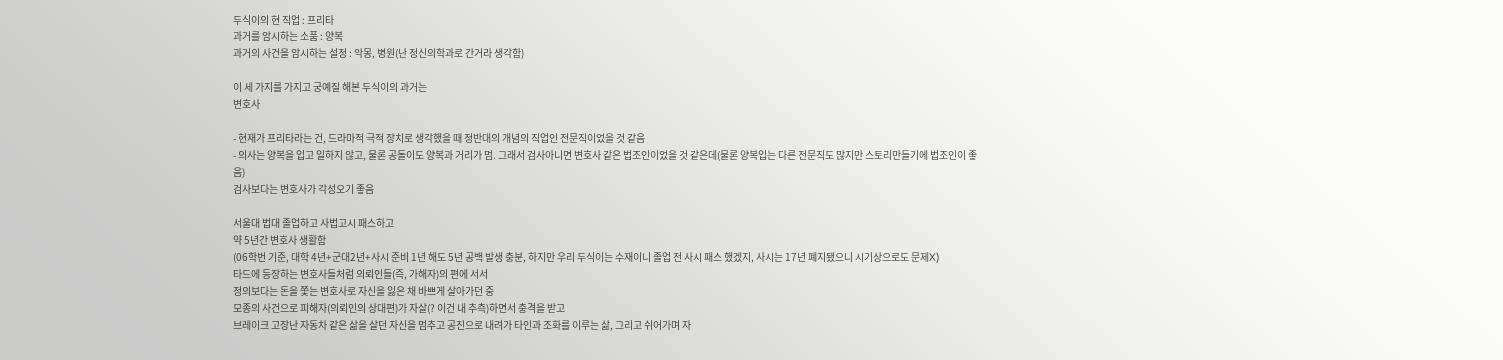두식이의 현 직업 : 프리타
과거를 암시하는 소품 : 양복
과거의 사건을 암시하는 설정 : 악몽, 병원(난 정신의학과로 간거라 생각함)

이 세 가지를 가지고 궁예질 해본 두식이의 과거는
변호사

- 현재가 프리타라는 건, 드라마적 극적 장치로 생각했을 때 정반대의 개념의 직업인 전문직이었을 것 같음
- 의사는 양복을 입고 일하지 않고, 물론 공돌이도 양복과 거리가 멈. 그래서 검사아니면 변호사 같은 법조인이었을 것 같은데(물론 양복입는 다른 전문직도 많지만 스토리만들기에 법조인이 좋음)
검사보다는 변호사가 각성오기 좋음

서울대 법대 졸업하고 사법고시 패스하고
약 5년간 변호사 생활함
(06학번 기준, 대학 4년+군대2년+사시 준비 1년 해도 5년 공백 발생 충분, 하지만 우리 두식이는 수재이니 졸업 전 사시 패스 했겠지, 사시는 17년 폐지됐으니 시기상으로도 문제X)
타드에 등장하는 변호사들처럼 의뢰인들(즉, 가해자)의 편에 서서
정의보다는 돈을 쫓는 변호사로 자신을 잃은 채 바쁘게 살아가던 중
모종의 사건으로 피해자(의뢰인의 상대편)가 자살(? 이건 내 추측)하면서 충격을 받고
브레이크 고장난 자동차 같은 삶을 살던 자신을 멈추고 공진으로 내려가 타인과 조화를 이루는 삶, 그리고 쉬어가며 자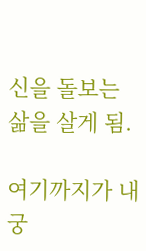신을 돌보는 삶을 살게 됨.

여기까지가 내 궁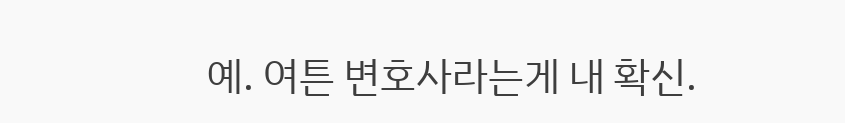예. 여튼 변호사라는게 내 확신.